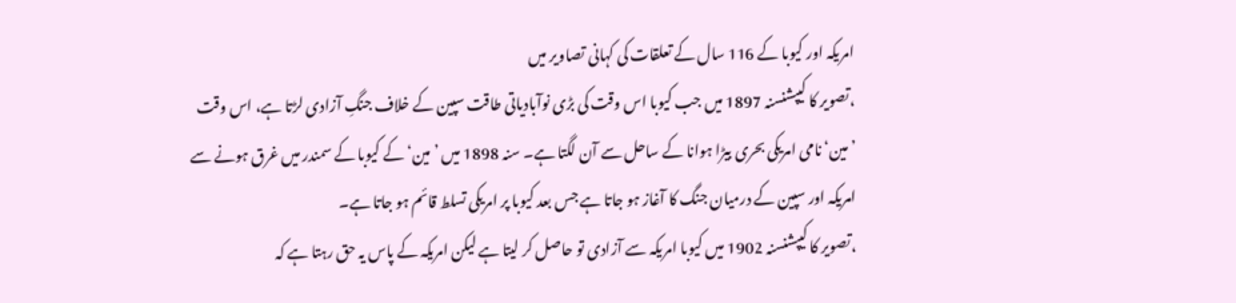امریکہ اور کیوبا کے 116 سال کے تعلقات کی کہانی تصاویر میں
،تصویر کا کیپشنسنہ 1897 میں جب کیوبا اس وقت کی بڑی نوآبادیاتی طاقت سپین کے خلاف جنگِ آزادی لڑتا ہے، اس وقت ’مین‘ نامی امریکی بحری بیڑا ہوانا کے ساحل سے آن لگتا ہے۔ سنہ 1898 میں ’مین‘ کے کیوبا کے سمندر میں غرق ہونے سے امریکہ اور سپین کے درمیان جنگ کا آغاز ہو جاتا ہے جس بعد کیوبا پر امریکی تسلط قائم ہو جاتا ہے۔
،تصویر کا کیپشنسنہ 1902 میں کیوبا امریکہ سے آزادی تو حاصل کر لیتا ہے لیکن امریکہ کے پاس یہ حق رہتا ہے کہ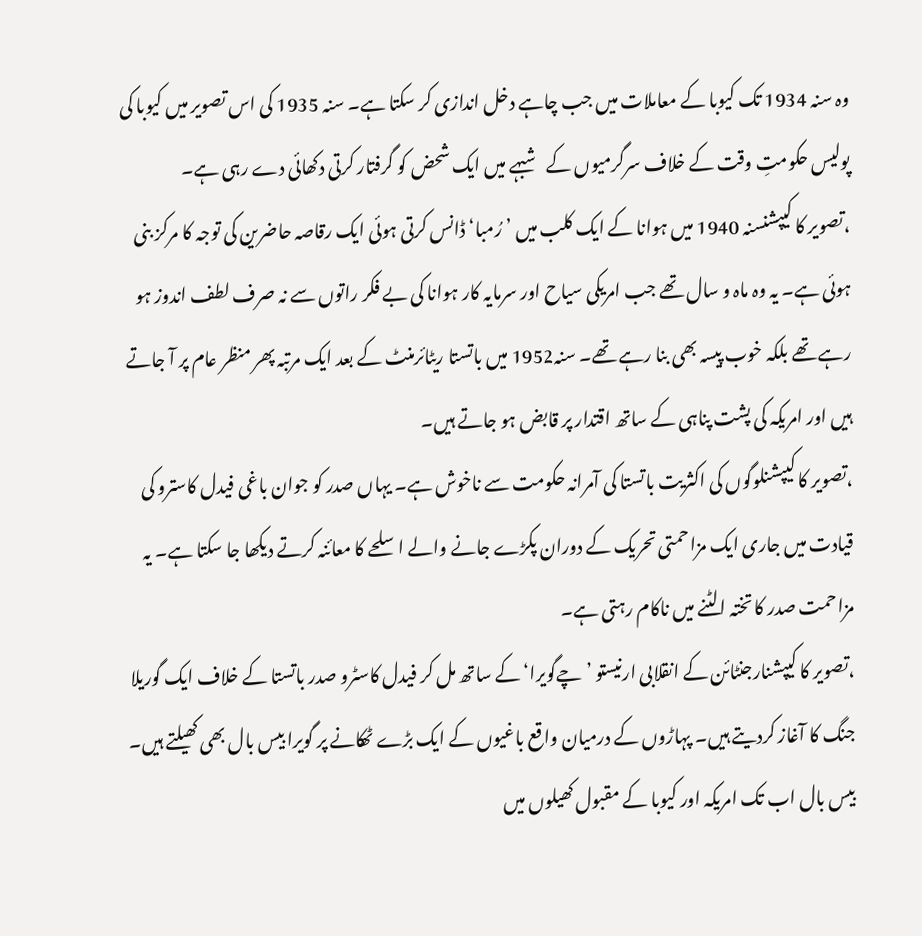وہ سنہ 1934 تک کیوبا کے معاملات میں جب چاہے دخل اندازی کر سکتا ہے۔ سنہ 1935 کی اس تصویر میں کیوبا کی پولیس حکومتِ وقت کے خلاف سرگرمیوں کے شبہے میں ایک شحض کو گرفتار کرتی دکھائی دے رہی ہے۔
،تصویر کا کیپشنسنہ 1940 میں ہوانا کے ایک کلب میں ’رُمبا‘ ڈانس کرتی ہوئی ایک رقاصہ حاضرین کی توجہ کا مرکز بنی ہوئی ہے۔ یہ وہ ماہ و سال تھے جب امریکی سیاح اور سرمایہ کار ہوانا کی بے فکر راتوں سے نہ صرف لطف اندوز ہو رہے تھے بلکہ خوب پیسہ بھی بنا رہے تھے۔ سنہ1952 میں باتستا ریٹائرمنٹ کے بعد ایک مرتبہ پھر منظر عام پر آ جاتے ہیں اور امریکہ کی پشت پناہی کے ساتھ اقتدار پر قابض ہو جاتے ہیں۔
،تصویر کا کیپشنلوگوں کی اکثریت باتستا کی آمرانہ حکومت سے ناخوش ہے۔ یہاں صدر کو جوان باغی فیدل کاسترو کی قیادت میں جاری ایک مزاحمتی تحریک کے دوران پکڑے جانے والے اسلحے کا معائنہ کرتے دیکھا جا سکتا ہے۔ یہ مزاحمت صدر کا تختہ الٹنے میں ناکام رہتی ہے۔
،تصویر کا کیپشنارجنٹائن کے انقلابی ارنیستو ’چےگویرا‘ کے ساتھ مل کر فیدل کاسٹرو صدر باتستا کے خلاف ایک گوریلا جنگ کا آغاز کردیتے ہیں۔ پہاڑوں کے درمیان واقع باغیوں کے ایک بڑے ٹھکانے پر گویرا بیس بال بھی کھیلتے ہیں۔ بیس بال اب تک امریکہ اور کیوبا کے مقبول کھیلوں میں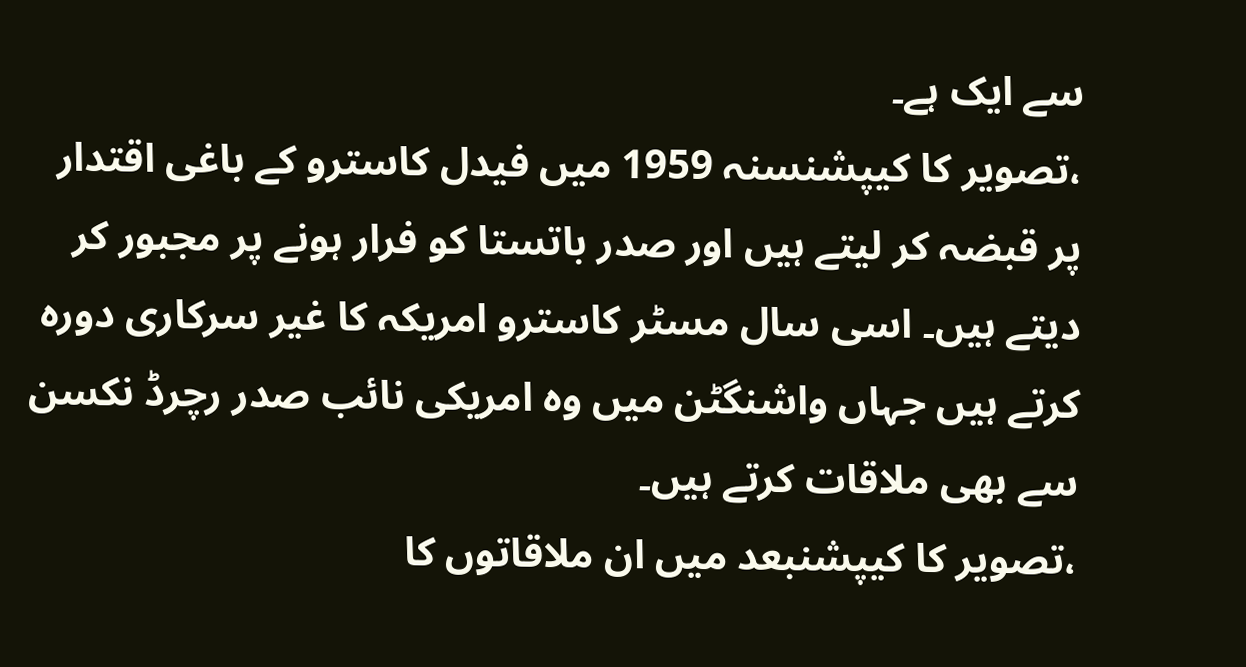سے ایک ہے۔
،تصویر کا کیپشنسنہ 1959 میں فیدل کاسترو کے باغی اقتدار پر قبضہ کر لیتے ہیں اور صدر باتستا کو فرار ہونے پر مجبور کر دیتے ہیں۔ اسی سال مسٹر کاسترو امریکہ کا غیر سرکاری دورہ کرتے ہیں جہاں واشنگٹن میں وہ امریکی نائب صدر رچرڈ نکسن سے بھی ملاقات کرتے ہیں۔
،تصویر کا کیپشنبعد میں ان ملاقاتوں کا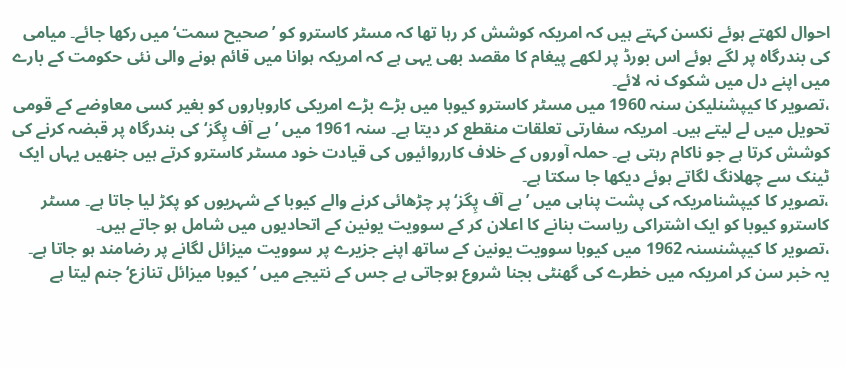احوال لکھتے ہوئے نکسن کہتے ہیں کہ امریکہ کوشش کر رہا تھا کہ مسٹر کاسترو کو ’صحیح سمت‘ میں رکھا جائے۔ میامی کی بندرگاہ پر لگے ہوئے اس بورڈ پر لکھے پیغام کا مقصد بھی یہی ہے کہ امریکہ ہوانا میں قائم ہونے والی نئی حکومت کے بارے میں اپنے دل میں شکوک نہ لائے۔
،تصویر کا کیپشنلیکن سنہ 1960 میں مسٹر کاسترو کیوبا میں بڑے بڑے امریکی کاروباروں کو بغیر کسی معاوضے کے قومی تحویل میں لے لیتے ہیں۔ امریکہ سفارتی تعلقات منقطع کر دیتا ہے۔ سنہ 1961 میں ’بے آف پِگز‘ کی بندرگاہ پر قبضہ کرنے کی کوشش کرتا ہے جو ناکام رہتی ہے۔ حملہ آوروں کے خلاف کارروائیوں کی قیادت خود مسٹر کاسترو کرتے ہیں جنھیں یہاں ایک ٹینک سے چھلانگ لگاتے ہوئے دیکھا جا سکتا ہے۔
،تصویر کا کیپشنامریکہ کی پشت پناہی میں ’بے آف پِگز‘ پر چڑھائی کرنے والے کیوبا کے شہریوں کو پکڑ لیا جاتا ہے۔ مسٹر کاسترو کیوبا کو ایک اشتراکی ریاست بنانے کا اعلان کر کے سوویت یونین کے اتحادیوں میں شامل ہو جاتے ہیں۔
،تصویر کا کیپشنسنہ 1962 میں کیوبا سوویت یونین کے ساتھ اپنے جزیرے پر سوویت میزائل لگانے پر رضامند ہو جاتا ہے۔ یہ خبر سن کر امریکہ میں خطرے کی گھنٹی بجنا شروع ہوجاتی ہے جس کے نتیجے میں ’کیوبا میزائل تنازع‘ جنم لیتا ہے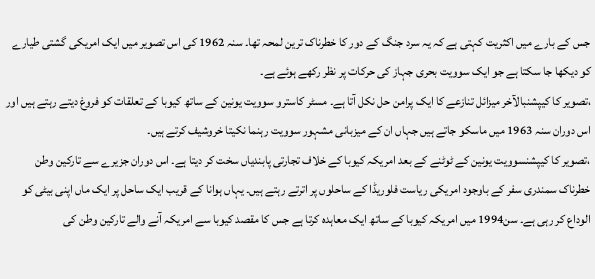جس کے بارے میں اکثریت کہتی ہے کہ یہ سرد جنگ کے دور کا خطرناک ترین لمحہ تھا۔ سنہ 1962 کی اس تصویر میں ایک امریکی گشتی طیارے کو دیکھا جا سکتا ہے جو ایک سوویت بحری جہاز کی حرکات پر نظر رکھے ہوئے ہے۔
،تصویر کا کیپشنبالآخر میزائل تنازعے کا ایک پرامن حل نکل آتا ہے۔ مسٹر کاسترو سوویت یونین کے ساتھ کیوبا کے تعلقات کو فروغ دیتے رہتے ہیں اور اس دوران سنہ 1963 میں ماسکو جاتے ہیں جہاں ان کے میزبانی مشہور سوویت رہنما نکیتا خروشیف کرتے ہیں۔
،تصویر کا کیپشنسوویت یونین کے ٹوٹنے کے بعد امریکہ کیوبا کے خلاف تجارتی پابندیاں سخت کر دیتا ہے۔ اس دوران جزیرے سے تارکین وطن خطرناک سمندری سفر کے باوجود امریکی ریاست فلوریڈا کے ساحلوں پر اترتے رہتے ہیں۔ یہاں ہوانا کے قریب ایک ساحل پر ایک ماں اپنی بیٹی کو الوداع کر رہی ہے۔ سن1994 میں امریکہ کیوبا کے ساتھ ایک معاہدہ کرتا ہے جس کا مقصد کیوبا سے امریکہ آنے والے تارکین وطن کی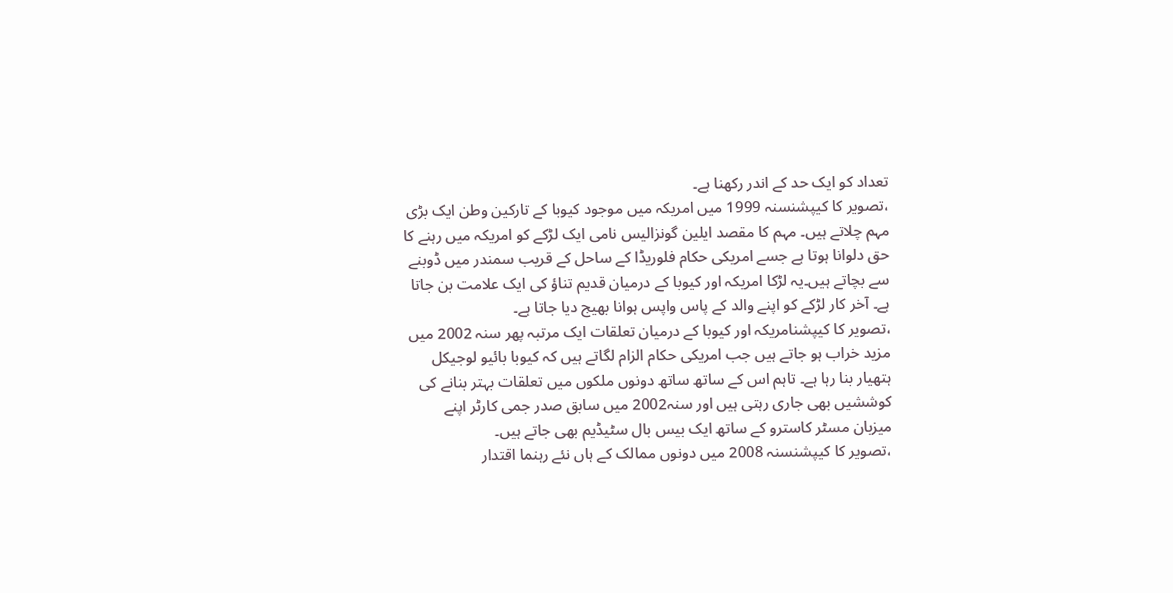تعداد کو ایک حد کے اندر رکھنا ہے۔
،تصویر کا کیپشنسنہ 1999 میں امریکہ میں موجود کیوبا کے تارکین وطن ایک بڑی مہم چلاتے ہیں۔ مہم کا مقصد ایلین گونزالیس نامی ایک لڑکے کو امریکہ میں رہنے کا حق دلوانا ہوتا ہے جسے امریکی حکام فلوریڈا کے ساحل کے قریب سمندر میں ڈوبنے سے بچاتے ہیں۔یہ لڑکا امریکہ اور کیوبا کے درمیان قدیم تناؤ کی ایک علامت بن جاتا ہے۔ آخر کار لڑکے کو اپنے والد کے پاس واپس ہوانا بھیج دیا جاتا ہے۔
،تصویر کا کیپشنامریکہ اور کیوبا کے درمیان تعلقات ایک مرتبہ پھر سنہ 2002 میں مزید خراب ہو جاتے ہیں جب امریکی حکام الزام لگاتے ہیں کہ کیوبا بائیو لوجیکل ہتھیار بنا رہا ہے۔ تاہم اس کے ساتھ ساتھ دونوں ملکوں میں تعلقات بہتر بنانے کی کوششیں بھی جاری رہتی ہیں اور سنہ2002 میں سابق صدر جمی کارٹر اپنے میزبان مسٹر کاسترو کے ساتھ ایک بیس بال سٹیڈیم بھی جاتے ہیں۔
،تصویر کا کیپشنسنہ 2008 میں دونوں ممالک کے ہاں نئے رہنما اقتدار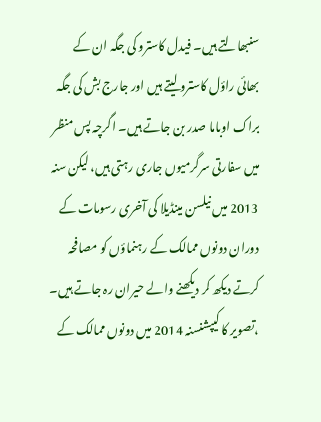سنبھالتے ہیں۔ فیدل کاسترو کی جگہ ان کے بھائی راؤل کاسترو لیتے ہیں اور جارج بش کی جگہ براک اوباما صدر بن جاتے ہیں۔ اگرچہ پس منظر میں سفارتی سرگرمیوں جاری رہتی ہیں، لیکن سنہ 2013 میں نیلسن مینڈیلا کی آخری رسومات کے دوران دونوں ممالک کے رہنماؤں کو مصافحہ کرتے دیکھ کر دیکھنے والے حیران رہ جاتے ہیں۔
،تصویر کا کیپشنسنہ 2014 میں دونوں ممالک کے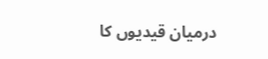درمیان قیدیوں کا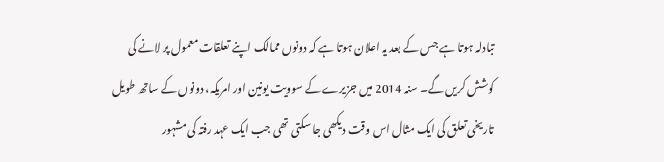تبادلہ ہوتا ہے جس کے بعد یہ اعلان ہوتا ہے کہ دونوں ممالک اپنے تعلقات معمول پر لانے کی کوشش کریں گے۔ سنہ 2014 میں جزیرے کے سوویت یونین اور امریکہ، دونوں کے ساتھ طویل تاریخی تعلق کی ایک مثال اس وقت دیکھی جا سکتی تھی جب ایک عہد رفتہ کی مشہور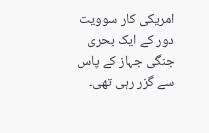امریکی کار سوویت دور کے ایک بحری جنگی جہاز کے پاس سے گزر رہی تھی۔